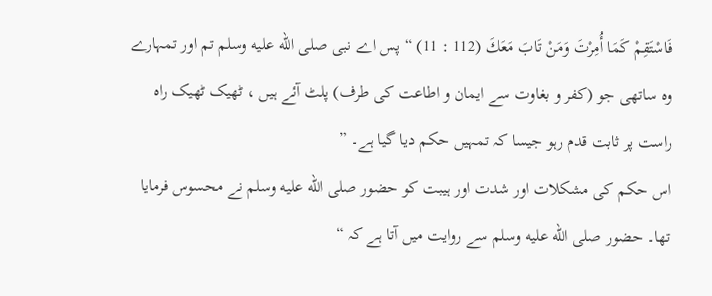فَاسْتَقِمْ كَمَا أُمِرْتَ وَمَنْ تَابَ مَعَكَ (112 : 11) “ پس اے نبی صلى الله عليه وسلم تم اور تمہارے وہ ساتھی جو (کفر و بغاوت سے ایمان و اطاعت کی طرف) پلٹ آئے ہیں ، ٹھیک ٹھیک راہ راست پر ثابت قدم رہو جیسا کہ تمہیں حکم دیا گیا ہے۔ ”
اس حکم کی مشکلات اور شدت اور ہیبت کو حضور صلى الله عليه وسلم نے محسوس فرمایا تھا۔ حضور صلى الله عليه وسلم سے روایت میں آتا ہے کہ “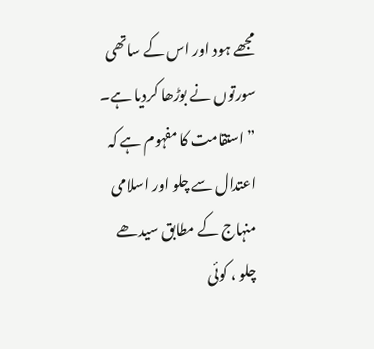مجھے ہود اور اس کے ساتھی سورتوں نے بوڑھا کردیا ہے۔ ” استقامت کا مفہوم ہے کہ اعتدال سے چلو اور اسلامی منہاج کے مطابق سیدھے چلو ، کوئی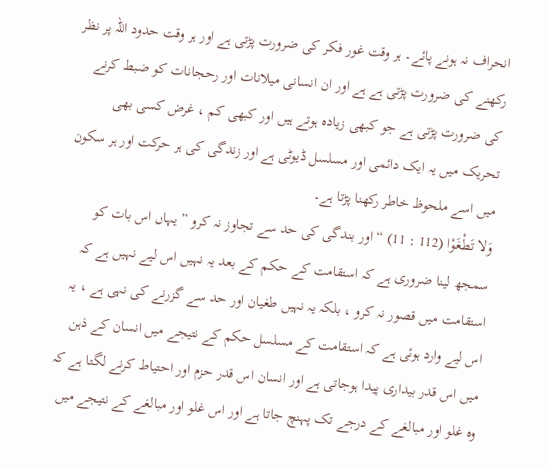انحراف نہ ہونے پائے۔ ہر وقت غور فکر کی ضرورت پڑتی ہے اور ہر وقت حدود اللہ پر نظر رکھنے کی ضرورت پڑتی ہے ہے اور ان انسانی میلانات اور رحجانات کو ضبط کرنے کی ضرورت پڑتی ہے جو کبھی زیادہ ہوتے ہیں اور کبھی کم ، غرض کسی بھی تحریک میں یہ ایک دائمی اور مسلسل ڈیوٹی ہے اور زندگی کی ہر حرکت اور ہر سکون میں اسے ملحوظ خاطر رکھنا پڑتا ہے۔
وَلا تَطْغَوْا (112 : 11) “ اور بندگی کی حد سے تجاوز نہ کرو ” یہاں اس بات کو سمجھ لینا ضروری ہے کہ استقامت کے حکم کے بعد یہ نہیں اس لیے نہیں ہے کہ استقامت میں قصور نہ کرو ، بلکہ یہ نہیں طغیان اور حد سے گزرنے کی نہی ہے ، یہ اس لیے وارد ہوئی ہے کہ استقامت کے مسلسل حکم کے نتیجے میں انسان کے ذہن میں اس قدر بیداری پیدا ہوجاتی ہے اور انسان اس قدر حزم اور احتیاط کرنے لگتا ہے کہ وہ غلو اور مبالغے کے درجے تک پہنچ جاتا ہے اور اس غلو اور مبالغے کے نتیجے میں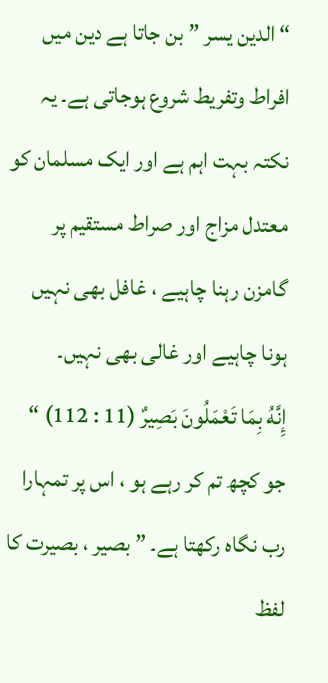“ الدین یسر ” بن جاتا ہے دین میں افراط وتفریط شروع ہوجاتی ہے۔ یہ نکتہ بہت اہم ہے اور ایک مسلمان کو معتدل مزاج اور صراط مستقیم پر گامزن رہنا چاہیے ، غافل بھی نہیں ہونا چاہیے اور غالی بھی نہیں۔
إِنَّهُ بِمَا تَعْمَلُونَ بَصِيرٌ (11 : 112) “ جو کچھ تم کر رہے ہو ، اس پر تمہارا رب نگاہ رکھتا ہے۔ ” بصیر ، بصیرت کا لفظ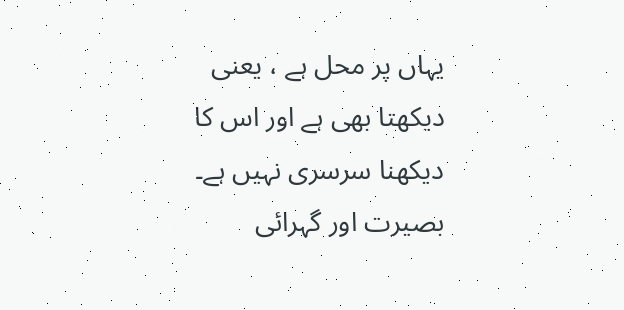یہاں پر محل ہے ، یعنی دیکھتا بھی ہے اور اس کا دیکھنا سرسری نہیں ہے۔ بصیرت اور گہرائی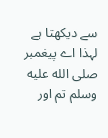سے دیکھتا ہے لہذا اے پیغمبر صلى الله عليه وسلم تم اور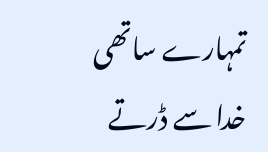تمہارے ساتھی خدا سے ڈرتے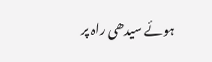ہوئے سیدھی راہ پر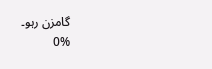گامزن رہو۔
0%